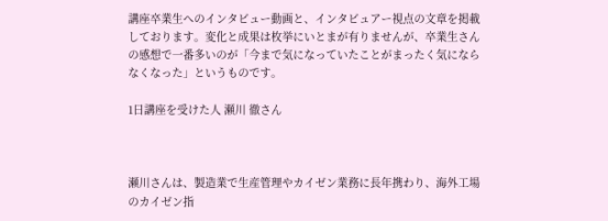講座卒業生へのインタビュー動画と、インタビュアー視点の文章を掲載しております。変化と成果は枚挙にいとまが有りませんが、卒業生さんの感想で一番多いのが「今まで気になっていたことがまったく気にならなくなった」というものです。

1日講座を受けた人 瀬川 徹さん



瀬川さんは、製造業で生産管理やカイゼン業務に長年携わり、海外工場のカイゼン指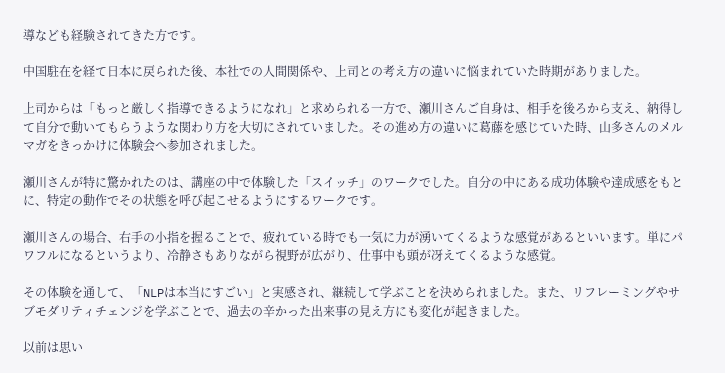導なども経験されてきた方です。

中国駐在を経て日本に戻られた後、本社での人間関係や、上司との考え方の違いに悩まれていた時期がありました。

上司からは「もっと厳しく指導できるようになれ」と求められる一方で、瀬川さんご自身は、相手を後ろから支え、納得して自分で動いてもらうような関わり方を大切にされていました。その進め方の違いに葛藤を感じていた時、山多さんのメルマガをきっかけに体験会へ参加されました。

瀬川さんが特に驚かれたのは、講座の中で体験した「スイッチ」のワークでした。自分の中にある成功体験や達成感をもとに、特定の動作でその状態を呼び起こせるようにするワークです。

瀬川さんの場合、右手の小指を握ることで、疲れている時でも一気に力が湧いてくるような感覚があるといいます。単にパワフルになるというより、冷静さもありながら視野が広がり、仕事中も頭が冴えてくるような感覚。

その体験を通して、「NLPは本当にすごい」と実感され、継続して学ぶことを決められました。また、リフレーミングやサブモダリティチェンジを学ぶことで、過去の辛かった出来事の見え方にも変化が起きました。

以前は思い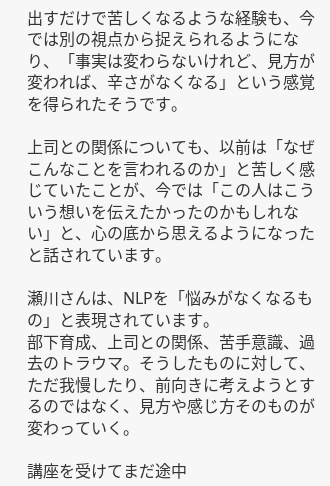出すだけで苦しくなるような経験も、今では別の視点から捉えられるようになり、「事実は変わらないけれど、見方が変われば、辛さがなくなる」という感覚を得られたそうです。

上司との関係についても、以前は「なぜこんなことを言われるのか」と苦しく感じていたことが、今では「この人はこういう想いを伝えたかったのかもしれない」と、心の底から思えるようになったと話されています。

瀬川さんは、NLPを「悩みがなくなるもの」と表現されています。
部下育成、上司との関係、苦手意識、過去のトラウマ。そうしたものに対して、ただ我慢したり、前向きに考えようとするのではなく、見方や感じ方そのものが変わっていく。

講座を受けてまだ途中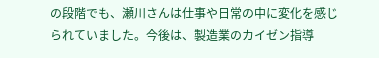の段階でも、瀬川さんは仕事や日常の中に変化を感じられていました。今後は、製造業のカイゼン指導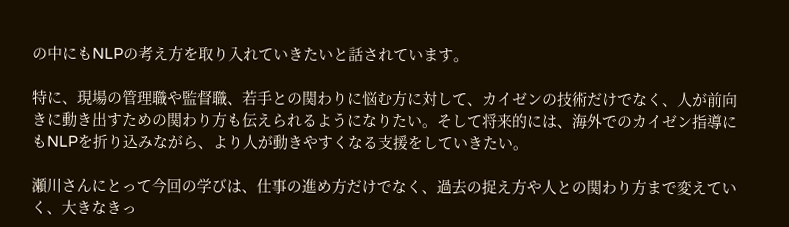の中にもNLPの考え方を取り入れていきたいと話されています。

特に、現場の管理職や監督職、若手との関わりに悩む方に対して、カイゼンの技術だけでなく、人が前向きに動き出すための関わり方も伝えられるようになりたい。そして将来的には、海外でのカイゼン指導にもNLPを折り込みながら、より人が動きやすくなる支援をしていきたい。

瀬川さんにとって今回の学びは、仕事の進め方だけでなく、過去の捉え方や人との関わり方まで変えていく、大きなきっ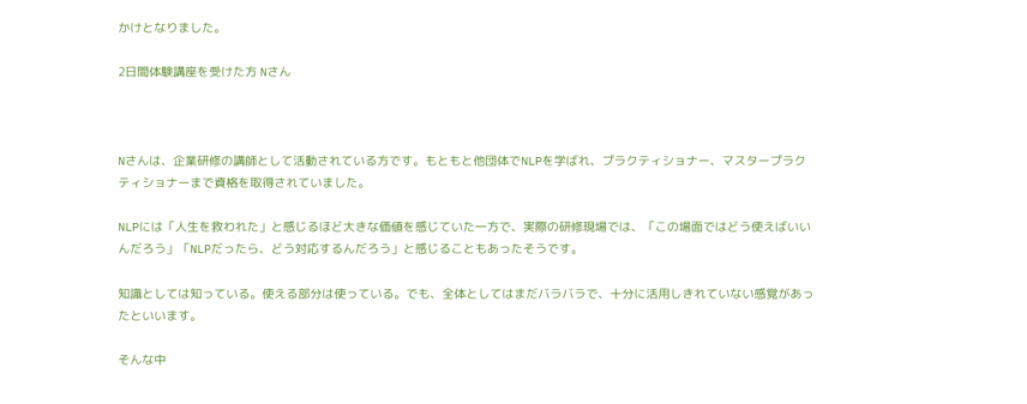かけとなりました。

2日間体験講座を受けた方 Nさん



Nさんは、企業研修の講師として活動されている方です。もともと他団体でNLPを学ばれ、プラクティショナー、マスタープラクティショナーまで資格を取得されていました。

NLPには「人生を救われた」と感じるほど大きな価値を感じていた一方で、実際の研修現場では、「この場面ではどう使えばいいんだろう」「NLPだったら、どう対応するんだろう」と感じることもあったそうです。

知識としては知っている。使える部分は使っている。でも、全体としてはまだバラバラで、十分に活用しきれていない感覚があったといいます。

そんな中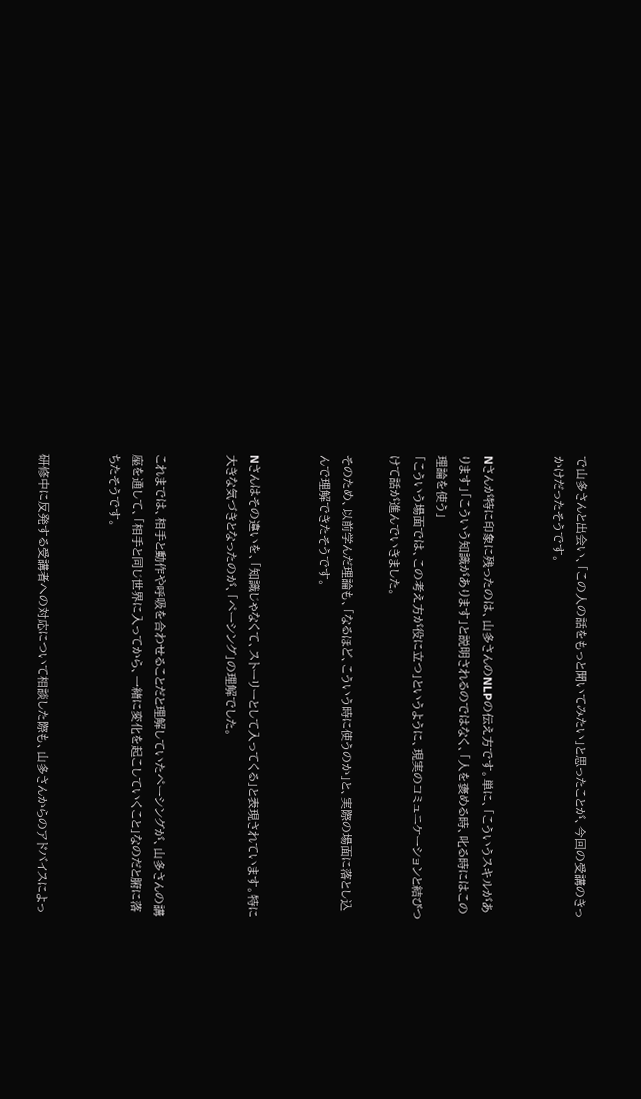で山多さんと出会い、「この人の話をもっと聞いてみたい」と思ったことが、今回の受講のきっかけだったそうです。


Nさんが特に印象に残ったのは、山多さんのNLPの伝え方です。単に、「こういうスキルがあります」「こういう知識があります」と説明されるのではなく、「人を褒める時、叱る時にはこの理論を使う」
「こういう場面では、この考え方が役に立つ」というように、現実のコミュニケーションと結びつけて話が進んでいきました。

そのため、以前学んだ理論も、「なるほど、こういう時に使うのか」と、実際の場面に落とし込んで理解できたそうです。


Nさんはその違いを、「知識じゃなくて、ストーリーとして入ってくる」と表現されています。特に大きな気づきとなったのが、「ペーシング」の理解でした。


これまでは、相手と動作や呼吸を合わせることだと理解していたペーシングが、山多さんの講座を通して、「相手と同じ世界に入ってから、一緒に変化を起こしていくこと」なのだと腑に落ちたそうです。


研修中に反発する受講者への対応について相談した際も、山多さんからのアドバイスによっ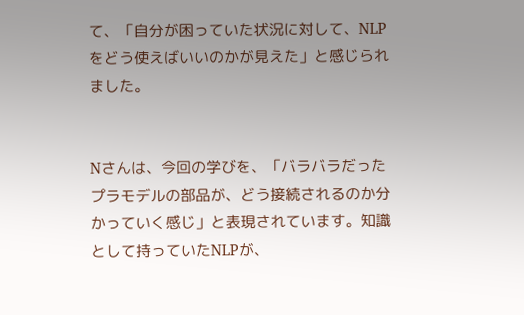て、「自分が困っていた状況に対して、NLPをどう使えばいいのかが見えた」と感じられました。


Nさんは、今回の学びを、「バラバラだったプラモデルの部品が、どう接続されるのか分かっていく感じ」と表現されています。知識として持っていたNLPが、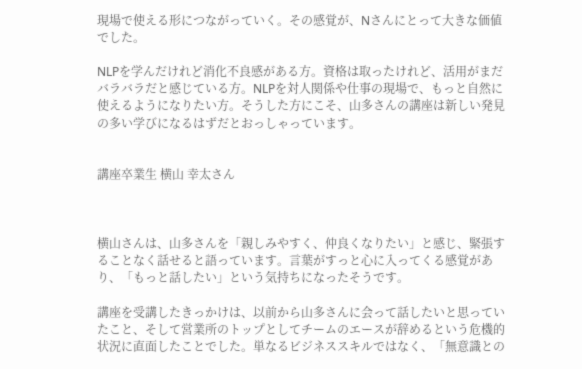現場で使える形につながっていく。その感覚が、Nさんにとって大きな価値でした。

NLPを学んだけれど消化不良感がある方。資格は取ったけれど、活用がまだバラバラだと感じている方。NLPを対人関係や仕事の現場で、もっと自然に使えるようになりたい方。そうした方にこそ、山多さんの講座は新しい発見の多い学びになるはずだとおっしゃっています。


講座卒業生 横山 幸太さん



横山さんは、山多さんを「親しみやすく、仲良くなりたい」と感じ、緊張することなく話せると語っています。言葉がすっと心に入ってくる感覚があり、「もっと話したい」という気持ちになったそうです。

講座を受講したきっかけは、以前から山多さんに会って話したいと思っていたこと、そして営業所のトップとしてチームのエースが辞めるという危機的状況に直面したことでした。単なるビジネススキルではなく、「無意識との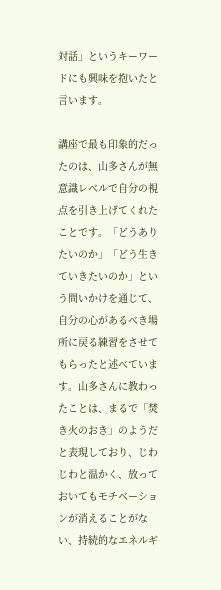対話」というキーワードにも興味を抱いたと言います。

講座で最も印象的だったのは、山多さんが無意識レベルで自分の視点を引き上げてくれたことです。「どうありたいのか」「どう生きていきたいのか」という問いかけを通じて、自分の心があるべき場所に戻る練習をさせてもらったと述べています。山多さんに教わったことは、まるで「焚き火のおき」のようだと表現しており、じわじわと温かく、放っておいてもモチベーションが消えることがない、持続的なエネルギ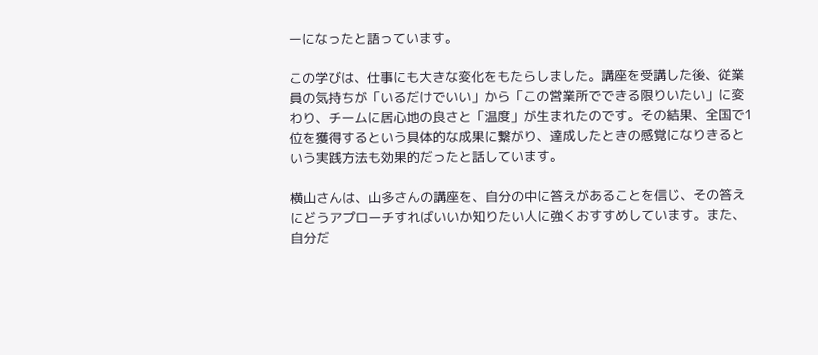ーになったと語っています。

この学びは、仕事にも大きな変化をもたらしました。講座を受講した後、従業員の気持ちが「いるだけでいい」から「この営業所でできる限りいたい」に変わり、チームに居心地の良さと「温度」が生まれたのです。その結果、全国で1位を獲得するという具体的な成果に繋がり、達成したときの感覚になりきるという実践方法も効果的だったと話しています。

横山さんは、山多さんの講座を、自分の中に答えがあることを信じ、その答えにどうアプローチすればいいか知りたい人に強くおすすめしています。また、自分だ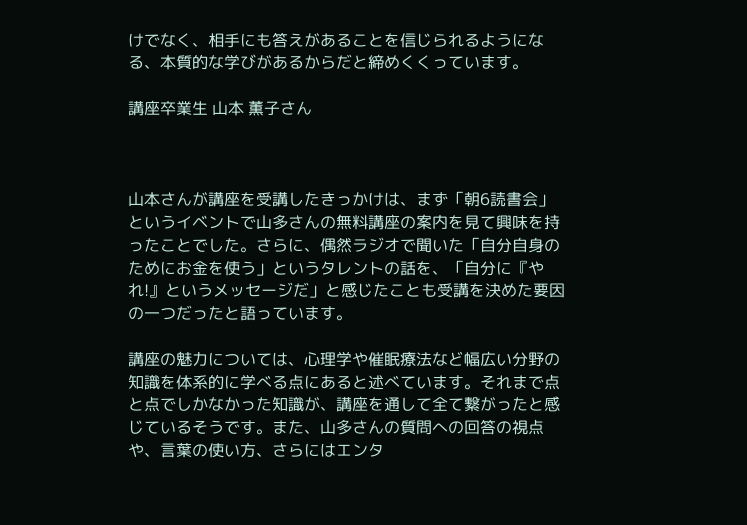けでなく、相手にも答えがあることを信じられるようになる、本質的な学びがあるからだと締めくくっています。

講座卒業生 山本 薫子さん



山本さんが講座を受講したきっかけは、まず「朝6読書会」というイベントで山多さんの無料講座の案内を見て興味を持ったことでした。さらに、偶然ラジオで聞いた「自分自身のためにお金を使う」というタレントの話を、「自分に『やれ!』というメッセージだ」と感じたことも受講を決めた要因の一つだったと語っています。

講座の魅力については、心理学や催眠療法など幅広い分野の知識を体系的に学べる点にあると述べています。それまで点と点でしかなかった知識が、講座を通して全て繋がったと感じているそうです。また、山多さんの質問への回答の視点や、言葉の使い方、さらにはエンタ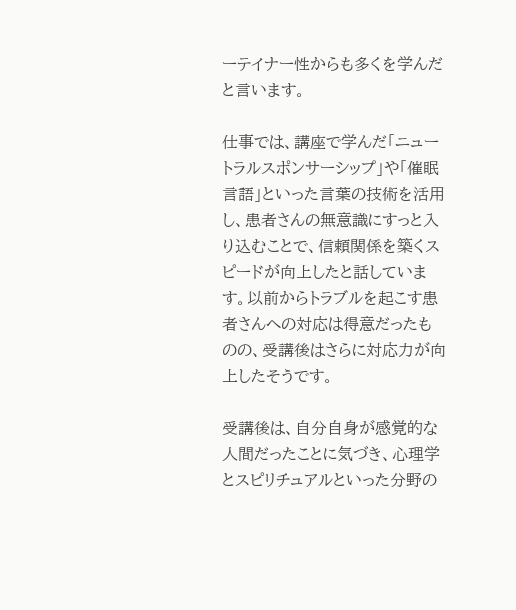ーテイナー性からも多くを学んだと言います。

仕事では、講座で学んだ「ニュートラルスポンサーシップ」や「催眠言語」といった言葉の技術を活用し、患者さんの無意識にすっと入り込むことで、信頼関係を築くスピードが向上したと話しています。以前からトラブルを起こす患者さんへの対応は得意だったものの、受講後はさらに対応力が向上したそうです。

受講後は、自分自身が感覚的な人間だったことに気づき、心理学とスピリチュアルといった分野の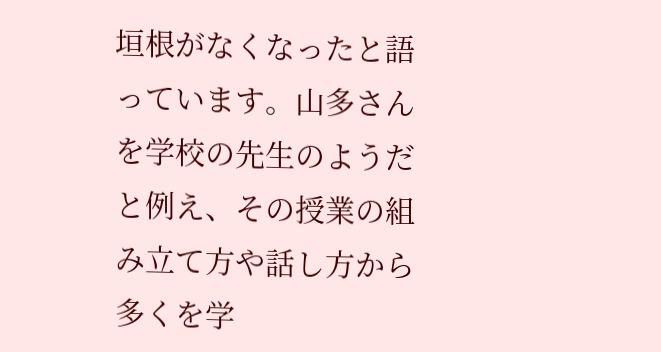垣根がなくなったと語っています。山多さんを学校の先生のようだと例え、その授業の組み立て方や話し方から多くを学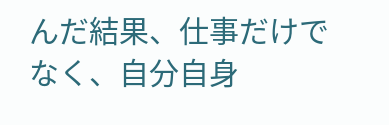んだ結果、仕事だけでなく、自分自身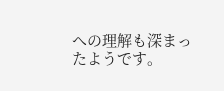への理解も深まったようです。